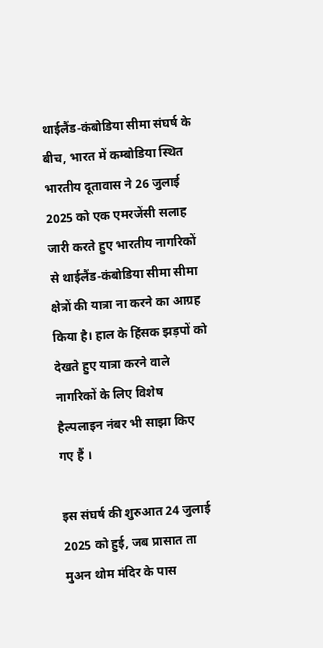थाईलैंड‑कंबोडिया सीमा संघर्ष के बीच, भारत में कम्बोडिया स्थित भारतीय दूतावास ने 26 जुलाई 2025 को एक एमरजेंसी सलाह जारी करते हुए भारतीय नागरिकों से थाईलैंड‑कंबोडिया सीमा सीमा क्षेत्रों की यात्रा ना करने का आग्रह किया है। हाल के हिंसक झड़पों को देखते हुए यात्रा करने वाले नागरिकों के लिए विशेष हैल्पलाइन नंबर भी साझा किए गए हैं ।

इस संघर्ष की शुरुआत 24 जुलाई 2025 को हुई, जब प्रासात ता मुअन थोम मंदिर के पास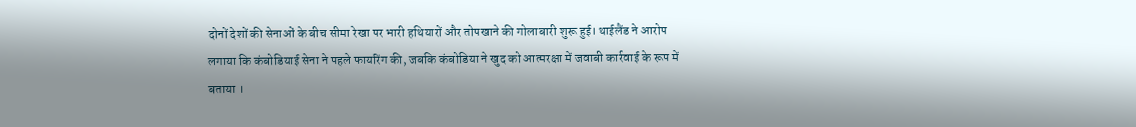दोनों देशों की सेनाओं के बीच सीमा रेखा पर भारी हथियारों और तोपखाने की गोलाबारी शुरू हुई। थाईलैंड ने आरोप लगाया कि कंबोडियाई सेना ने पहले फायरिंग की, जबकि कंबोडिया ने खुद को आत्मरक्षा में जवाबी कार्रवाई के रूप में बताया ।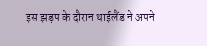इस झड़प के दौरान थाईलैंड ने अपने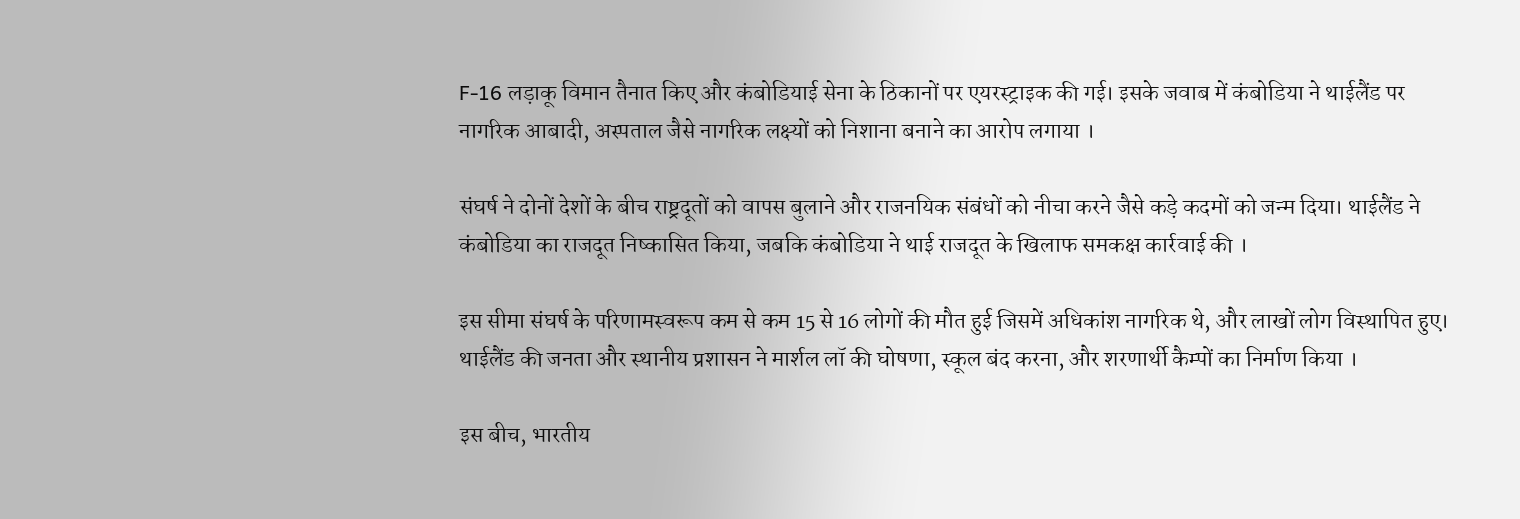F‑16 लड़ाकू विमान तैनात किए और कंबोडियाई सेना के ठिकानों पर एयरस्ट्राइक की गई। इसके जवाब में कंबोडिया ने थाईलैंड पर नागरिक आबादी, अस्पताल जैसे नागरिक लक्ष्यों को निशाना बनाने का आरोप लगाया ।

संघर्ष ने दोनों देशों के बीच राष्ट्रदूतों को वापस बुलाने और राजनयिक संबंधों को नीचा करने जैसे कड़े कदमों को जन्म दिया। थाईलैंड ने कंबोडिया का राजदूत निष्कासित किया, जबकि कंबोडिया ने थाई राजदूत के खिलाफ समकक्ष कार्रवाई की ।

इस सीमा संघर्ष के परिणामस्वरूप कम से कम 15 से 16 लोगों की मौत हुई जिसमें अधिकांश नागरिक थे, और लाखों लोग विस्थापित हुए। थाईलैंड की जनता और स्थानीय प्रशासन ने मार्शल लॉ की घोषणा, स्कूल बंद करना, और शरणार्थी कैम्पों का निर्माण किया ।

इस बीच, भारतीय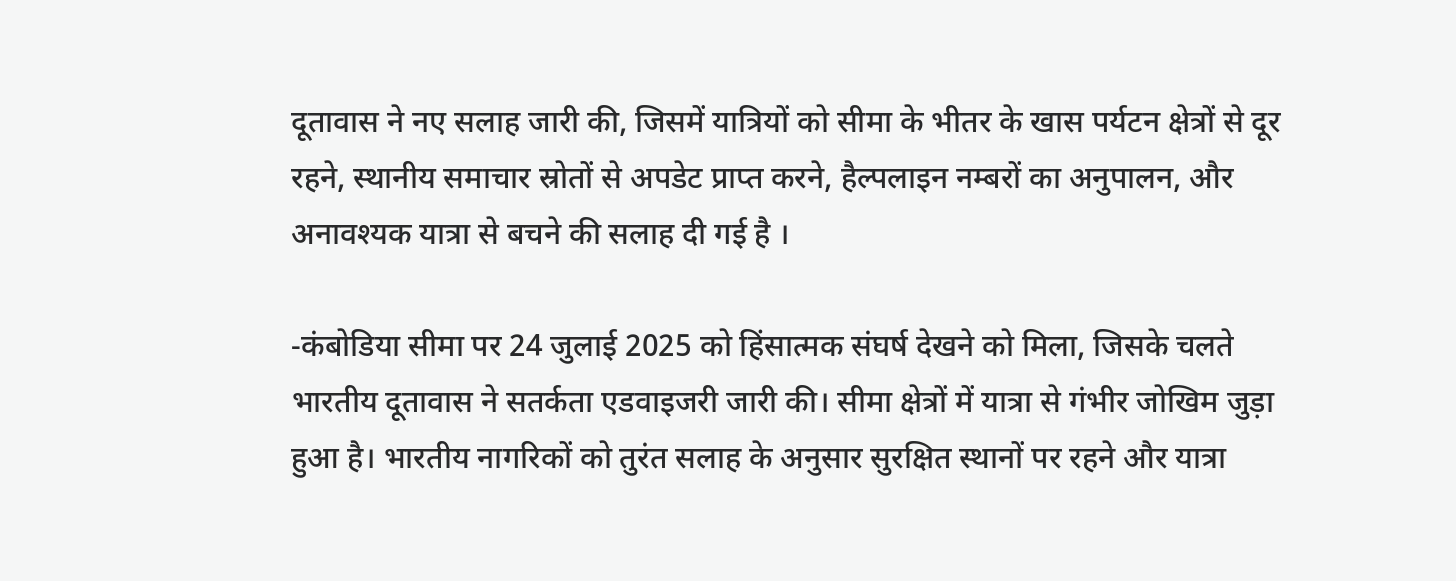दूतावास ने नए सलाह जारी की, जिसमें यात्रियों को सीमा के भीतर के खास पर्यटन क्षेत्रों से दूर रहने, स्थानीय समाचार स्रोतों से अपडेट प्राप्त करने, हैल्पलाइन नम्बरों का अनुपालन, और अनावश्यक यात्रा से बचने की सलाह दी गई है ।

‑कंबोडिया सीमा पर 24 जुलाई 2025 को हिंसात्मक संघर्ष देखने को मिला, जिसके चलते भारतीय दूतावास ने सतर्कता एडवाइजरी जारी की। सीमा क्षेत्रों में यात्रा से गंभीर जोखिम जुड़ा हुआ है। भारतीय नागरिकों को तुरंत सलाह के अनुसार सुरक्षित स्थानों पर रहने और यात्रा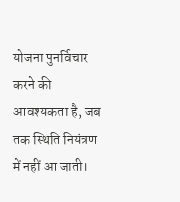योजना पुनर्विचार करने की आवश्यकता है, जब तक स्थिति नियंत्रण में नहीं आ जाती।